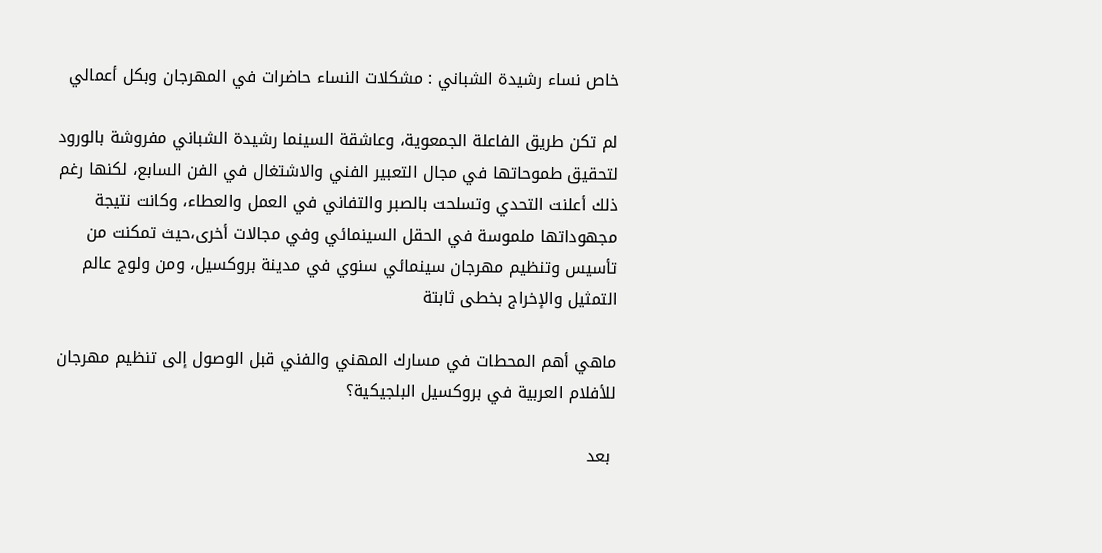خاص نساء رشيدة الشباني : مشكلات النساء حاضرات في المهرجان وبكل أعمالي

لم تكن طريق الفاعلة الجمعوية، وعاشقة السينما رشيدة الشباني مفروشة بالورود لتحقيق طموحاتها في مجال التعبير الفني والاشتغال في الفن السابع، لكنها رغم ذلك أعلنت التحدي وتسلحت بالصبر والتفاني في العمل والعطاء، وكانت نتيجة مجهوداتها ملموسة في الحقل السينمائي وفي مجالات أخرى،حيث تمكنت من تأسيس وتنظيم مهرجان سينمائي سنوي في مدينة بروكسيل، ومن ولوج عالم التمثيل والإخراج بخطى ثابتة

ماهي أهم المحطات في مسارك المهني والفني قبل الوصول إلى تنظيم مهرجان للأفلام العربية في بروكسيل البلجيكية؟

 بعد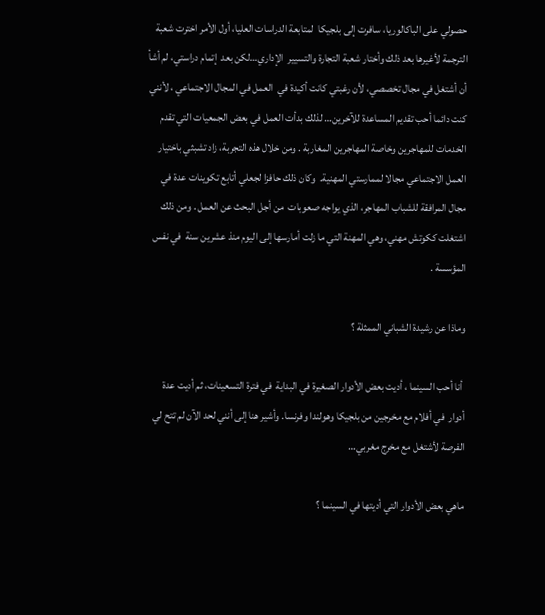حصولي على الباكالوريا، سافرت إلى بلجيكا  لمتابعة الدراسات العليا، أول الأمر اخترت شعبة الترجمة لأغيرها بعد ذلك وأختار شعبة التجارة والتسيير  الإداري…لكن بعد  إتمام دراستي، لم أشأ  أن أشتغل في مجال تخصصي، لأن رغبتي كانت أكيدة في  العمل في المجال الاجتماعي ، لأنني كنت دائما أحب تقديم المساعدة للآخرين… لذلك بدأت العمل في بعض الجمعيات التي تقدم الخدمات للمهاجرين وخاصة المهاجرين المغاربة . ومن خلال هذه التجربة، زاد تشبثي باختيار العمل الاجتماعي مجالا لممارستي المهنية.  وكان ذلك حافزا لجعلي أتابع تكوينات عدة في مجال المرافقة للشباب المهاجر، الذي يواجه صعوبات  من أجل البحث عن العمل . ومن ذلك اشتغلت ككوتش مهني، وهي المهنة التي ما زلت أمارسها إلى اليوم منذ عشرين سنة  في نفس المؤسسة .

وماذا عن رشيدة الشباني الممثلة ؟

 أنا أحب السينما ، أديت بعض الأدوار الصغيرة في البداية  في فترة التسعينات، ثم أديت عدة أدوار  في أفلام مع مخرجين من بلجيكا وهولندا وفرنسا. وأشير هنا إلى أنني لحد الآن لم تتح لي الفرصة لأشتغل مع مخرج مغربي…

ماهي بعض الأدوار التي أديتها في السينما ؟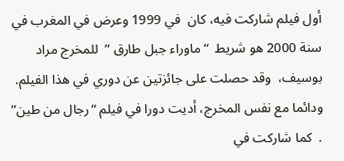أول فيلم شاركت فيه، كان  في 1999 وعرض في المغرب في سنة 2000 هو شريط  “ماوراء جبل طارق ”  للمخرج مراد بوسيف،  وقد حصلت على جائزتين عن دوري في هذا الفيلم. ودائما مع نفس المخرج، أديت دورا في فيلم “رجال من طين” .  كما شاركت في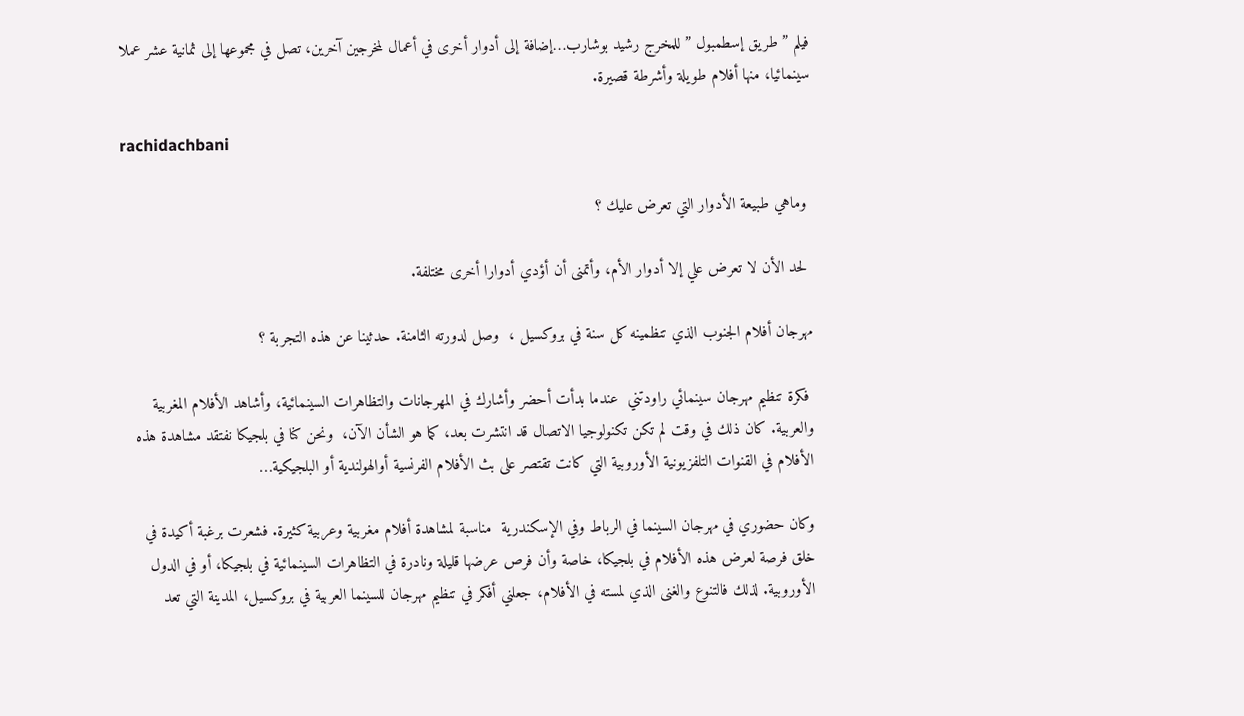فيلم ” طريق إسطمبول ” للمخرج رشيد بوشارب…إضافة إلى أدوار أخرى في أعمال لمخرجين آخرين، تصل في مجموعها إلى ثمانية عشر عملا سينمائيا، منها أفلام طويلة وأشرطة قصيرة.

rachidachbani

 وماهي طبيعة الأدوار التي تعرض عليك ؟

 لحد الأن لا تعرض علي إلا أدوار الأم، وأتمنى أن أؤدي أدوارا أخرى مختلفة.

مهرجان أفلام الجنوب الذي تنظمينه كل سنة في بروكسيل ،  وصل لدورته الثامنة. حدثينا عن هذه التجربة ؟

 فكرة تنظيم مهرجان سينمائي راودتني  عندما بدأت أحضر وأشارك في المهرجانات والتظاهرات السينمائية، وأشاهد الأفلام المغربية والعربية. كان ذلك في وقت لم تكن تكنولوجيا الاتصال قد انتشرت بعد، كما هو الشأن الآن،  ونحن كنا في بلجيكا نفتقد مشاهدة هذه الأفلام في القنوات التلفزيونية الأوروبية التي كانت تقتصر على بث الأفلام الفرنسية أوالهولندية أو البلجيكية…

وكان حضوري في مهرجان السينما في الرباط وفي الإسكندرية  مناسبة لمشاهدة أفلام مغربية وعربية كثيرة. فشعرت برغبة أكيدة في خلق فرصة لعرض هذه الأفلام في بلجيكا، خاصة وأن فرص عرضها قليلة ونادرة في التظاهرات السينمائية في بلجيكا، أو في الدول الأوروبية. لذلك فالتنوع والغنى الذي لمسته في الأفلام، جعلني أفكر في تنظيم مهرجان للسينما العربية في بروكسيل، المدينة التي تعد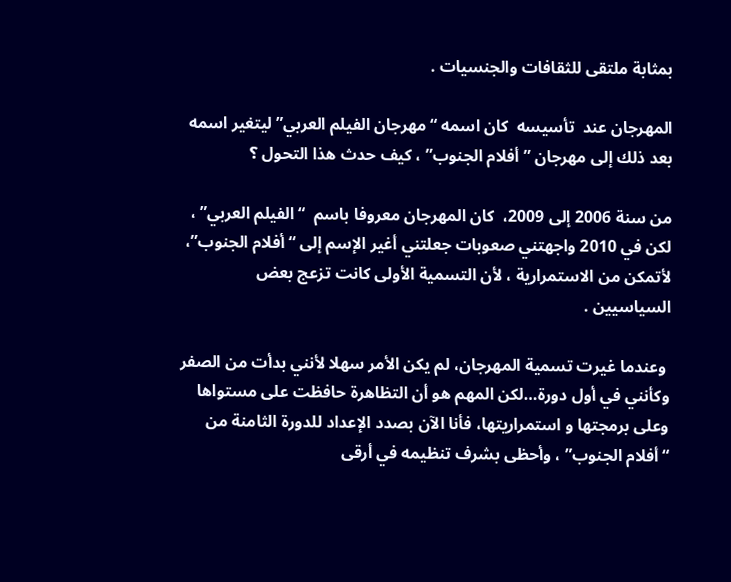بمثابة ملتقى للثقافات والجنسيات .

المهرجان عند  تأسيسه  كان اسمه “مهرجان الفيلم العربي” ليتغير اسمه بعد ذلك إلى مهرجان ” أفلام الجنوب” ، كيف حدث هذا التحول ؟

من سنة 2006 إلى 2009،  كان المهرجان معروفا باسم  “الفيلم العربي” ،  لكن في 2010 واجهتني صعوبات جعلتني أغير الإسم إلى “أفلام الجنوب”، لأتمكن من الاستمرارية ، لأن التسمية الأولى كانت تزعج بعض السياسيين .

 وعندما غيرت تسمية المهرجان، لم يكن الأمر سهلا لأنني بدأت من الصفر وكأنني في أول دورة…لكن المهم هو أن التظاهرة حافظت على مستواها وعلى برمجتها و استمراريتها، فأنا الآن بصدد الإعداد للدورة الثامنة من “أفلام الجنوب” ، وأحظى بشرف تنظيمه في أرقى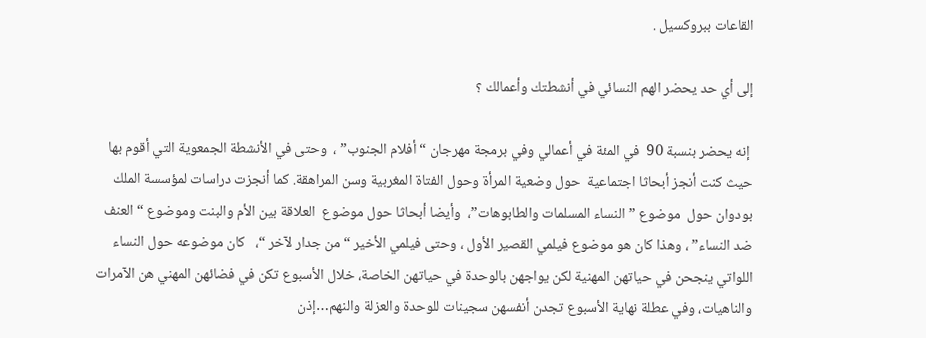القاعات ببروكسيل .

إلى أي حد يحضر الهم النسائي في أنشطتك وأعمالك ؟

 إنه يحضر بنسبة 90  في المئة في أعمالي وفي برمجة مهرجان “أفلام الجنوب” ،  وحتى في الأنشطة الجمعوية التي أقوم بها  حيث كنت أنجز أبحاثا اجتماعية  حول وضعية المرأة وحول الفتاة المغربية وسن المراهقة. كما أنجزت دراسات لمؤسسة الملك بودوان حول  موضوع ” النساء المسلمات والطابوهات”،  وأيضا أبحاثا حول موضوع  العلاقة بين الأم والبنت وموضوع “العنف ضد النساء” ، وهذا كان هو موضوع فيلمي القصير الأول ، وحتى فيلمي الأخير “من جدار لآخر “،   كان موضوعه حول النساء اللواتي ينجحن في حياتهن المهنية لكن يواجهن بالوحدة في حياتهن الخاصة، خلال الأسبوع تكن في فضائهن المهني هن الآمرات والناهيات، وفي عطلة نهاية الأسبوع تجدن أنفسهن سجينات للوحدة والعزلة والنهم…إذن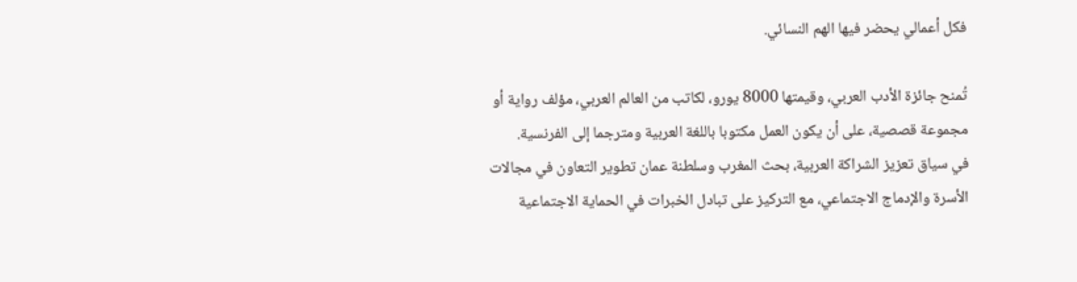فكل أعمالي يحضر فيها الهم النسائي.

تُمنح جائزة الأدب العربي، وقيمتها 8000 يورو، لكاتب من العالم العربي، مؤلف رواية أو مجموعة قصصية، على أن يكون العمل مكتوبا باللغة العربية ومترجما إلى الفرنسية.
في سياق تعزيز الشراكة العربية، بحث المغرب وسلطنة عمان تطوير التعاون في مجالات الأسرة والإدماج الاجتماعي، مع التركيز على تبادل الخبرات في الحماية الاجتماعية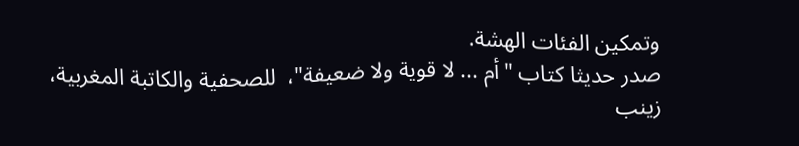وتمكين الفئات الهشة.
صدر حديثا كتاب "أم ... لا قوية ولا ضعيفة"،  للصحفية والكاتبة المغربية، زينب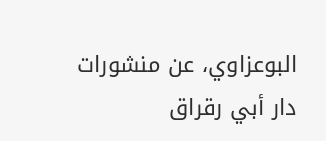البوعزاوي، عن منشورات دار أبي رقراق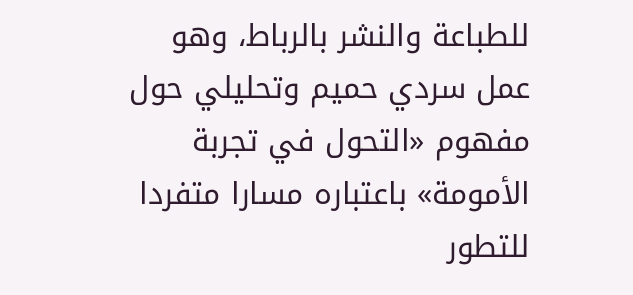للطباعة والنشر بالرباط، وهو عمل سردي حميم وتحليلي حول مفهوم «التحول في تجربة الأمومة» باعتباره مسارا متفردا للتطور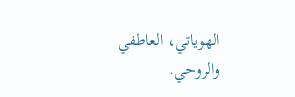الهوياتي، العاطفي والروحي.